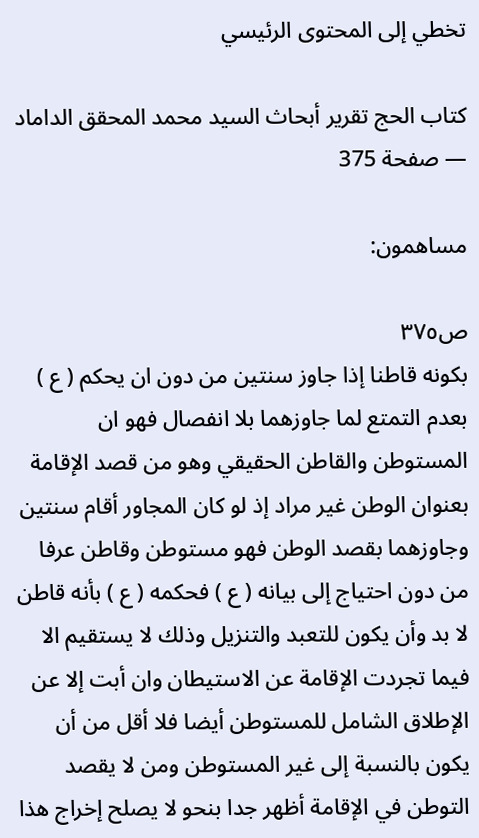تخطي إلى المحتوى الرئيسي

كتاب الحج تقرير أبحاث السيد محمد المحقق الداماد — صفحة 375

مساهمون:

ص٣٧٥
بكونه قاطنا إذا جاوز سنتين من دون ان يحكم ( ع ) بعدم التمتع لما جاوزهما بلا انفصال فهو ان المستوطن والقاطن الحقيقي وهو من قصد الإقامة بعنوان الوطن غير مراد إذ لو كان المجاور أقام سنتين وجاوزهما بقصد الوطن فهو مستوطن وقاطن عرفا من دون احتياج إلى بيانه ( ع ) فحكمه ( ع ) بأنه قاطن لا بد وأن يكون للتعبد والتنزيل وذلك لا يستقيم الا فيما تجردت الإقامة عن الاستيطان وان أبت إلا عن الإطلاق الشامل للمستوطن أيضا فلا أقل من أن يكون بالنسبة إلى غير المستوطن ومن لا يقصد التوطن في الإقامة أظهر جدا بنحو لا يصلح إخراج هذا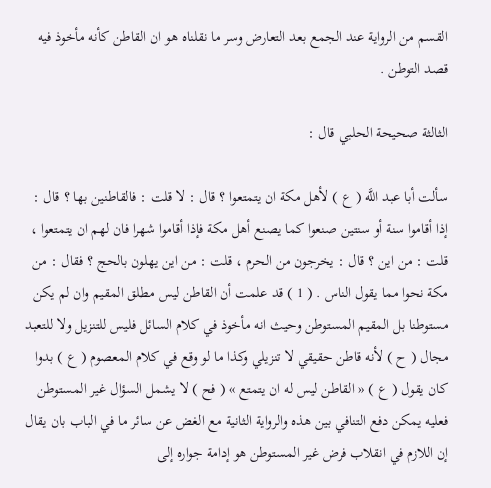القسم من الرواية عند الجمع بعد التعارض وسر ما نقلناه هو ان القاطن كأنه مأخوذ فيه قصد التوطن .

الثالثة صحيحة الحلبي قال :

سألت أبا عبد اللَّه ( ع ) لأهل مكة ان يتمتعوا ؟ قال : لا قلت : فالقاطنين بها ؟ قال : إذا أقاموا سنة أو سنتين صنعوا كما يصنع أهل مكة فإذا أقاموا شهرا فان لهم ان يتمتعوا ، قلت : من اين ؟ قال : يخرجون من الحرم ، قلت : من اين يهلون بالحج ؟ فقال : من مكة نحوا مما يقول الناس . ( 1 ) قد علمت أن القاطن ليس مطلق المقيم وان لم يكن مستوطنا بل المقيم المستوطن وحيث انه مأخوذ في كلام السائل فليس للتنزيل ولا للتعبد مجال ( ح ) لأنه قاطن حقيقي لا تنزيلي وكذا ما لو وقع في كلام المعصوم ( ع ) بدوا كان يقول ( ع ) « القاطن ليس له ان يتمتع » ( فح ) لا يشمل السؤال غير المستوطن فعليه يمكن دفع التنافي بين هذه والرواية الثانية مع الغض عن سائر ما في الباب بان يقال إن اللازم في انقلاب فرض غير المستوطن هو إدامة جواره إلى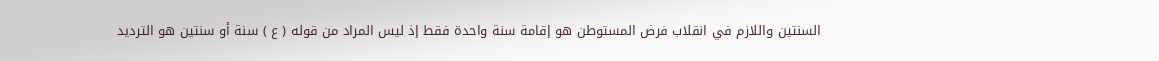السنتين واللازم في انقلاب فرض المستوطن هو إقامة سنة واحدة فقط إذ ليس المراد من قوله ( ع ) سنة أو سنتين هو الترديد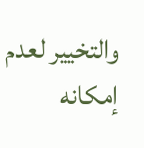والتخيير لعدم إمكانه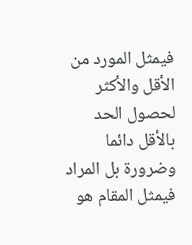فيمثل المورد من الأقل والأكثر لحصول الحد بالأقل دائما وضرورة بل المراد فيمثل المقام هو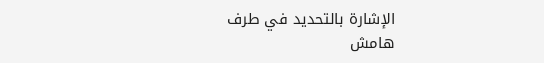الإشارة بالتحديد في طرف
هامش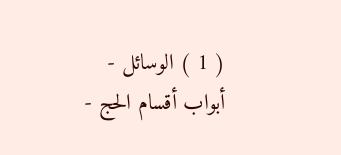( 1 ) الوسائل - أبواب أقسام الحج -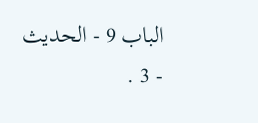الباب 9 - الحديث - 3 .